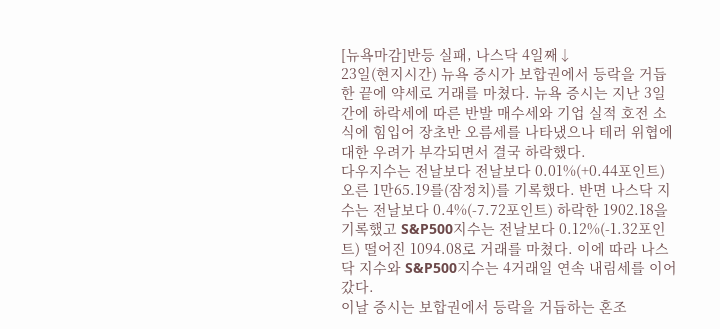[뉴욕마감]반등 실패, 나스닥 4일째↓
23일(현지시간) 뉴욕 증시가 보합권에서 등락을 거듭한 끝에 약세로 거래를 마쳤다. 뉴욕 증시는 지난 3일 간에 하락세에 따른 반발 매수세와 기업 실적 호전 소식에 힘입어 장초반 오름세를 나타냈으나 테러 위협에 대한 우려가 부각되면서 결국 하락했다.
다우지수는 전날보다 전날보다 0.01%(+0.44포인트) 오른 1만65.19를(잠정치)를 기록했다. 반면 나스닥 지수는 전날보다 0.4%(-7.72포인트) 하락한 1902.18을 기록했고 S&P500지수는 전날보다 0.12%(-1.32포인트) 떨어진 1094.08로 거래를 마쳤다. 이에 따라 나스닥 지수와 S&P500지수는 4거래일 연속 내림세를 이어갔다.
이날 증시는 보합권에서 등락을 거듭하는 혼조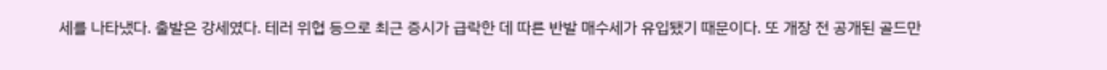세를 나타냈다. 출발은 강세였다. 테러 위협 등으로 최근 증시가 급락한 데 따른 반발 매수세가 유입됐기 때문이다. 또 개장 전 공개된 골드만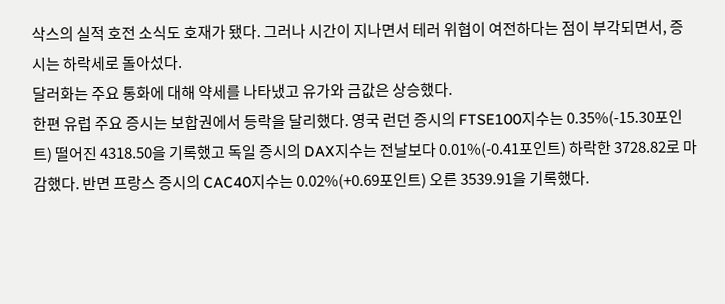삭스의 실적 호전 소식도 호재가 됐다. 그러나 시간이 지나면서 테러 위협이 여전하다는 점이 부각되면서, 증시는 하락세로 돌아섰다.
달러화는 주요 통화에 대해 약세를 나타냈고 유가와 금값은 상승했다.
한편 유럽 주요 증시는 보합권에서 등락을 달리했다. 영국 런던 증시의 FTSE100지수는 0.35%(-15.30포인트) 떨어진 4318.50을 기록했고 독일 증시의 DAX지수는 전날보다 0.01%(-0.41포인트) 하락한 3728.82로 마감했다. 반면 프랑스 증시의 CAC40지수는 0.02%(+0.69포인트) 오른 3539.91을 기록했다.